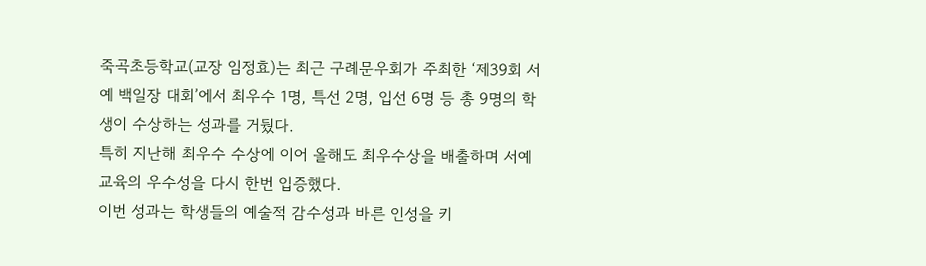죽곡초등학교(교장 임정효)는 최근 구례문우회가 주최한 ‘제39회 서예 백일장 대회’에서 최우수 1명, 특선 2명, 입선 6명 등 총 9명의 학생이 수상하는 성과를 거뒀다.
특히 지난해 최우수 수상에 이어 올해도 최우수상을 배출하며 서예 교육의 우수성을 다시 한번 입증했다.
이번 성과는 학생들의 예술적 감수성과 바른 인성을 키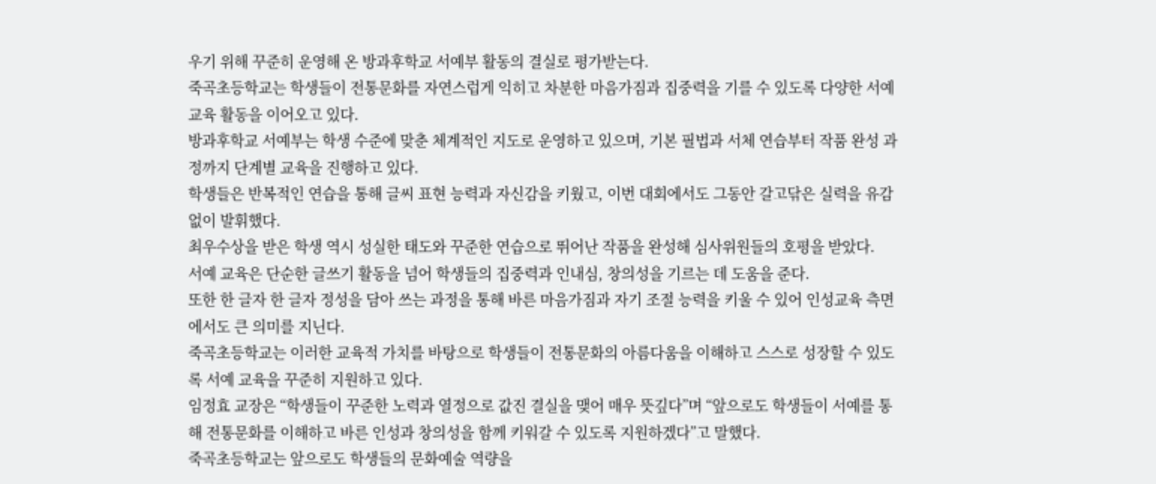우기 위해 꾸준히 운영해 온 방과후학교 서예부 활동의 결실로 평가받는다.
죽곡초등학교는 학생들이 전통문화를 자연스럽게 익히고 차분한 마음가짐과 집중력을 기를 수 있도록 다양한 서예 교육 활동을 이어오고 있다.
방과후학교 서예부는 학생 수준에 맞춘 체계적인 지도로 운영하고 있으며, 기본 필법과 서체 연습부터 작품 완성 과정까지 단계별 교육을 진행하고 있다.
학생들은 반복적인 연습을 통해 글씨 표현 능력과 자신감을 키웠고, 이번 대회에서도 그동안 갈고닦은 실력을 유감없이 발휘했다.
최우수상을 받은 학생 역시 성실한 태도와 꾸준한 연습으로 뛰어난 작품을 완성해 심사위원들의 호평을 받았다.
서예 교육은 단순한 글쓰기 활동을 넘어 학생들의 집중력과 인내심, 창의성을 기르는 데 도움을 준다.
또한 한 글자 한 글자 정성을 담아 쓰는 과정을 통해 바른 마음가짐과 자기 조절 능력을 키울 수 있어 인성교육 측면에서도 큰 의미를 지닌다.
죽곡초등학교는 이러한 교육적 가치를 바탕으로 학생들이 전통문화의 아름다움을 이해하고 스스로 성장할 수 있도록 서예 교육을 꾸준히 지원하고 있다.
임정효 교장은 “학생들이 꾸준한 노력과 열정으로 값진 결실을 맺어 매우 뜻깊다”며 “앞으로도 학생들이 서예를 통해 전통문화를 이해하고 바른 인성과 창의성을 함께 키워갈 수 있도록 지원하겠다”고 말했다.
죽곡초등학교는 앞으로도 학생들의 문화예술 역량을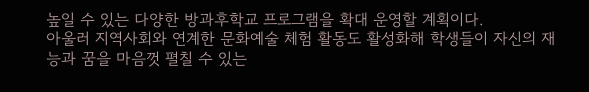높일 수 있는 다양한 방과후학교 프로그램을 확대 운영할 계획이다.
아울러 지역사회와 연계한 문화예술 체험 활동도 활성화해 학생들이 자신의 재능과 꿈을 마음껏 펼칠 수 있는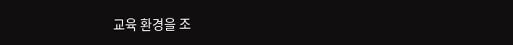교육 환경을 조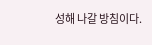성해 나갈 방침이다.